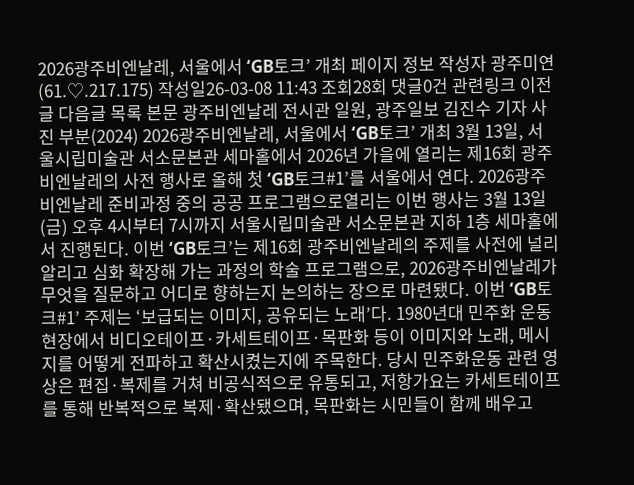2026광주비엔날레, 서울에서 ‘GB토크’ 개최 페이지 정보 작성자 광주미연 (61.♡.217.175) 작성일26-03-08 11:43 조회28회 댓글0건 관련링크 이전글 다음글 목록 본문 광주비엔날레 전시관 일원, 광주일보 김진수 기자 사진 부분(2024) 2026광주비엔날레, 서울에서 ‘GB토크’ 개최 3월 13일, 서울시립미술관 서소문본관 세마홀에서 2026년 가을에 열리는 제16회 광주비엔날레의 사전 행사로 올해 첫 ‘GB토크#1’를 서울에서 연다. 2026광주비엔날레 준비과정 중의 공공 프로그램으로열리는 이번 행사는 3월 13일(금) 오후 4시부터 7시까지 서울시립미술관 서소문본관 지하 1층 세마홀에서 진행된다. 이번 ‘GB토크’는 제16회 광주비엔날레의 주제를 사전에 널리 알리고 심화 확장해 가는 과정의 학술 프로그램으로, 2026광주비엔날레가 무엇을 질문하고 어디로 향하는지 논의하는 장으로 마련됐다. 이번 ‘GB토크#1’ 주제는 ‘보급되는 이미지, 공유되는 노래’다. 1980년대 민주화 운동 현장에서 비디오테이프·카세트테이프·목판화 등이 이미지와 노래, 메시지를 어떻게 전파하고 확산시켰는지에 주목한다. 당시 민주화운동 관련 영상은 편집·복제를 거쳐 비공식적으로 유통되고, 저항가요는 카세트테이프를 통해 반복적으로 복제·확산됐으며, 목판화는 시민들이 함께 배우고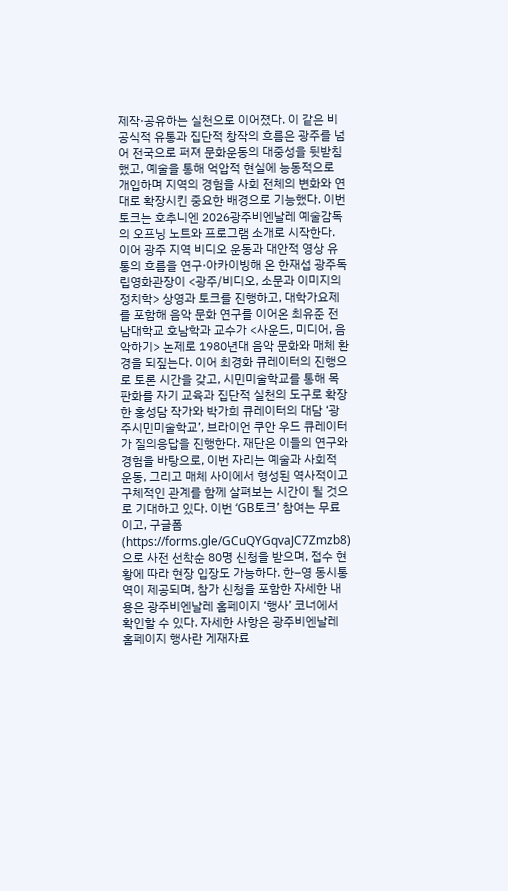제작·공유하는 실천으로 이어졌다. 이 같은 비공식적 유통과 집단적 창작의 흐름은 광주를 넘어 전국으로 퍼져 문화운동의 대중성을 뒷받침했고, 예술을 통해 억압적 현실에 능동적으로 개입하며 지역의 경험을 사회 전체의 변화와 연대로 확장시킨 중요한 배경으로 기능했다. 이번 토크는 호추니엔 2026광주비엔날레 예술감독의 오프닝 노트와 프로그램 소개로 시작한다. 이어 광주 지역 비디오 운동과 대안적 영상 유통의 흐름을 연구·아카이빙해 온 한재섭 광주독립영화관장이 <광주/비디오, 소문과 이미지의 정치학> 상영과 토크를 진행하고, 대학가요제를 포함해 음악 문화 연구를 이어온 최유준 전남대학교 호남학과 교수가 <사운드, 미디어, 음악하기> 논제로 1980년대 음악 문화와 매체 환경을 되짚는다. 이어 최경화 큐레이터의 진행으로 토론 시간을 갖고, 시민미술학교를 통해 목판화를 자기 교육과 집단적 실천의 도구로 확장한 홍성담 작가와 박가희 큐레이터의 대담 ‘광주시민미술학교’, 브라이언 쿠안 우드 큐레이터가 질의응답을 진행한다. 재단은 이들의 연구와 경험을 바탕으로, 이번 자리는 예술과 사회적 운동, 그리고 매체 사이에서 형성된 역사적이고 구체적인 관계를 함께 살펴보는 시간이 될 것으로 기대하고 있다. 이번 ‘GB토크’ 참여는 무료이고, 구글폼(https://forms.gle/GCuQYGqvaJC7Zmzb8)으로 사전 선착순 80명 신청을 받으며, 접수 현황에 따라 현장 입장도 가능하다. 한–영 동시통역이 제공되며, 참가 신청을 포함한 자세한 내용은 광주비엔날레 홈페이지 ‘행사’ 코너에서 확인할 수 있다. 자세한 사항은 광주비엔날레 홈페이지 행사란 게재자료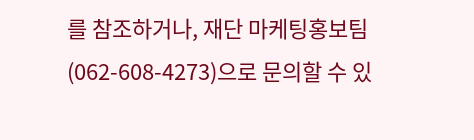를 참조하거나, 재단 마케팅홍보팀(062-608-4273)으로 문의할 수 있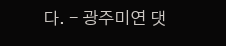다. - 광주미연 댓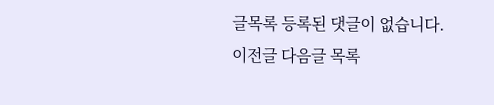글목록 등록된 댓글이 없습니다. 이전글 다음글 목록